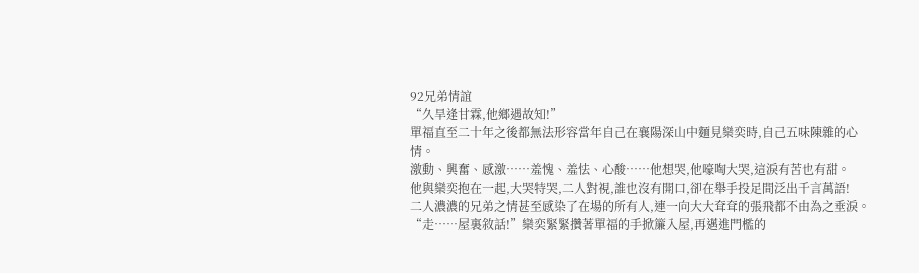92兄弟情誼
“久旱逢甘霖,他鄉遇故知!”
單福直至二十年之後都無法形容當年自己在襄陽深山中麵見欒奕時,自己五味陳雜的心情。
激動、興奮、感激……羞愧、羞怯、心酸……他想哭,他嚎啕大哭,這淚有苦也有甜。
他與欒奕抱在一起,大哭特哭,二人對視,誰也沒有開口,卻在舉手投足間泛出千言萬語!
二人濃濃的兄弟之情甚至感染了在場的所有人,連一向大大耷耷的張飛都不由為之垂淚。
“走……屋裏敘話!”欒奕緊緊攢著單福的手掀簾入屋,再邁進門檻的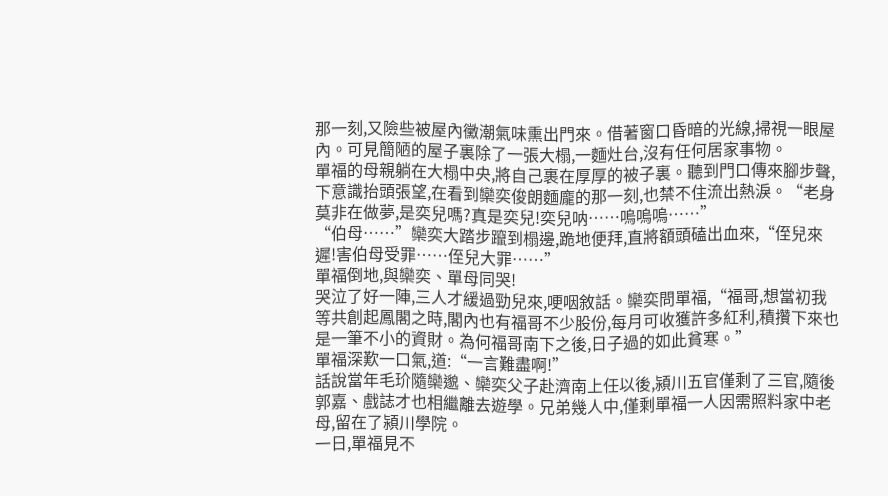那一刻,又險些被屋內黴潮氣味熏出門來。借著窗口昏暗的光線,掃視一眼屋內。可見簡陋的屋子裏除了一張大榻,一麵灶台,沒有任何居家事物。
單福的母親躺在大榻中央,將自己裹在厚厚的被子裏。聽到門口傳來腳步聲,下意識抬頭張望,在看到欒奕俊朗麵龐的那一刻,也禁不住流出熱淚。“老身莫非在做夢,是奕兒嗎?真是奕兒!奕兒呐……嗚嗚嗚……”
“伯母……”欒奕大踏步躥到榻邊,跪地便拜,直將額頭磕出血來,“侄兒來遲!害伯母受罪……侄兒大罪……”
單福倒地,與欒奕、單母同哭!
哭泣了好一陣,三人才緩過勁兒來,哽咽敘話。欒奕問單福,“福哥,想當初我等共創起鳳閣之時,閣內也有福哥不少股份,每月可收獲許多紅利,積攢下來也是一筆不小的資財。為何福哥南下之後,日子過的如此貧寒。”
單福深歎一口氣,道:“一言難盡啊!”
話說當年毛玠隨欒邈、欒奕父子赴濟南上任以後,潁川五官僅剩了三官,隨後郭嘉、戲誌才也相繼離去遊學。兄弟幾人中,僅剩單福一人因需照料家中老母,留在了潁川學院。
一日,單福見不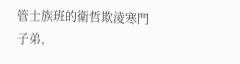管士族班的衛哲欺淩寒門子弟,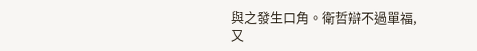與之發生口角。衛哲辯不過單福,又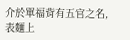介於單福背有五官之名,表麵上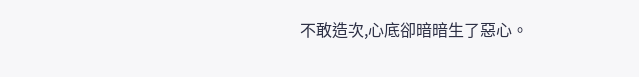不敢造次,心底卻暗暗生了惡心。